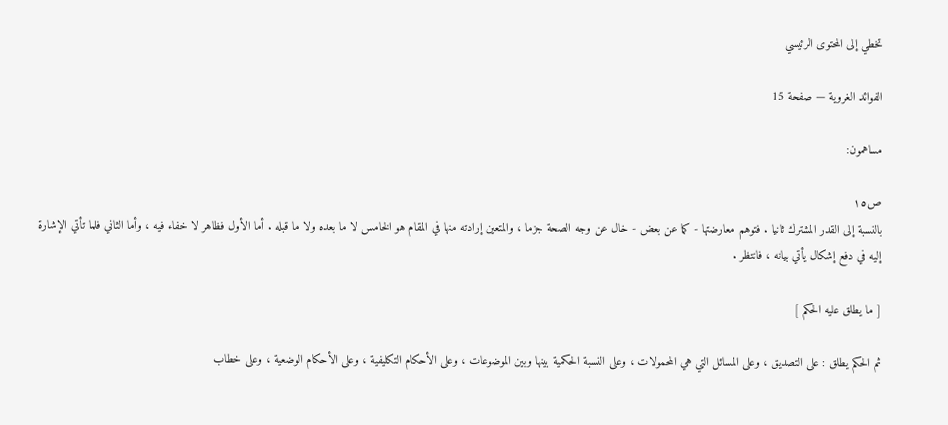تخطي إلى المحتوى الرئيسي

الفوائد الغروية — صفحة 15

مساهمون:

ص١٥
بالنسبة إلى القدر المشترك ثانيا . فتوهم معارضتها - كما عن بعض - خال عن وجه الصحة جزما ، والمتعين إرادته منها في المقام هو الخامس لا ما بعده ولا ما قبله . أما الأول فظاهر لا خفاء فيه ، وأما الثاني فلما تأتي الإشارة إليه في دفع إشكال يأتي بيانه ، فانتظر .

[ ما يطلق عليه الحكم ]

ثم الحكم يطلق : على التصديق ، وعلى المسائل التي هي المحمولات ، وعلى النسبة الحكمية بينها وبين الموضوعات ، وعلى الأحكام التكليفية ، وعلى الأحكام الوضعية ، وعلى خطاب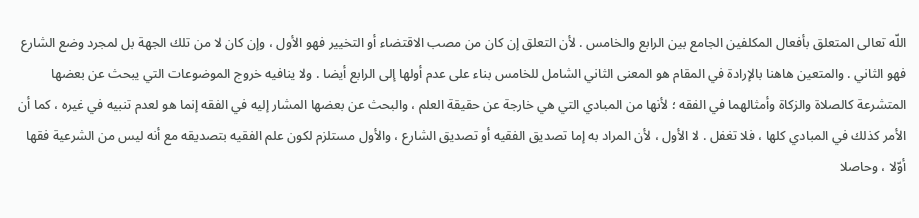اللّه تعالى المتعلق بأفعال المكلفين الجامع بين الرابع والخامس . لأن التعلق إن كان من مصب الاقتضاء أو التخيير فهو الأول ، وإن كان لا من تلك الجهة بل لمجرد وضع الشارع فهو الثاني . والمتعين هاهنا بالإرادة في المقام هو المعنى الثاني الشامل للخامس بناء على عدم أولها إلى الرابع أيضا . ولا ينافيه خروج الموضوعات التي يبحث عن بعضها المتشرعة كالصلاة والزكاة وأمثالهما في الفقه ؛ لأنها من المبادي التي هي خارجة عن حقيقة العلم ، والبحث عن بعضها المشار إليه في الفقه إنما هو لعدم تنبيه في غيره ، كما أن الأمر كذلك في المبادي كلها ، فلا تغفل . لا الأول ، لأن المراد به إما تصديق الفقيه أو تصديق الشارع ، والأول مستلزم لكون علم الفقيه بتصديقه مع أنه ليس من الشرعية فقها أوّلا ، وحاصلا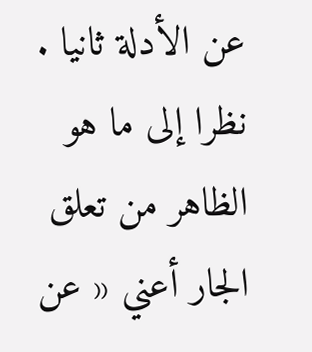عن الأدلة ثانيا . نظرا إلى ما هو الظاهر من تعلق الجار أعني « عن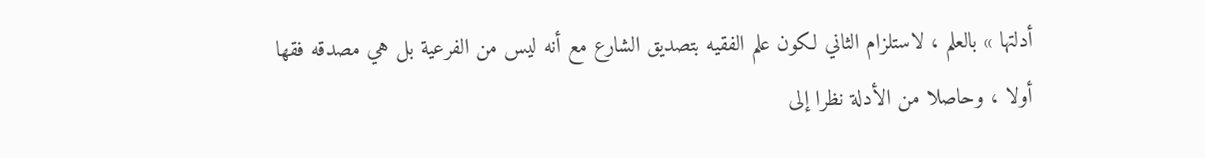أدلتها » بالعلم ، لاستلزام الثاني لكون علم الفقيه بتصديق الشارع مع أنه ليس من الفرعية بل هي مصدقه فقها أولا ، وحاصلا من الأدلة نظرا إلى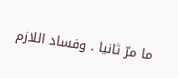ما مرّ ثانيا . وفساد اللازم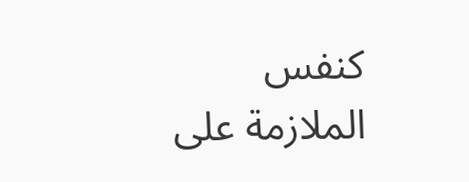كنفس الملازمة على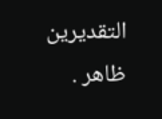التقديرين ظاهر .